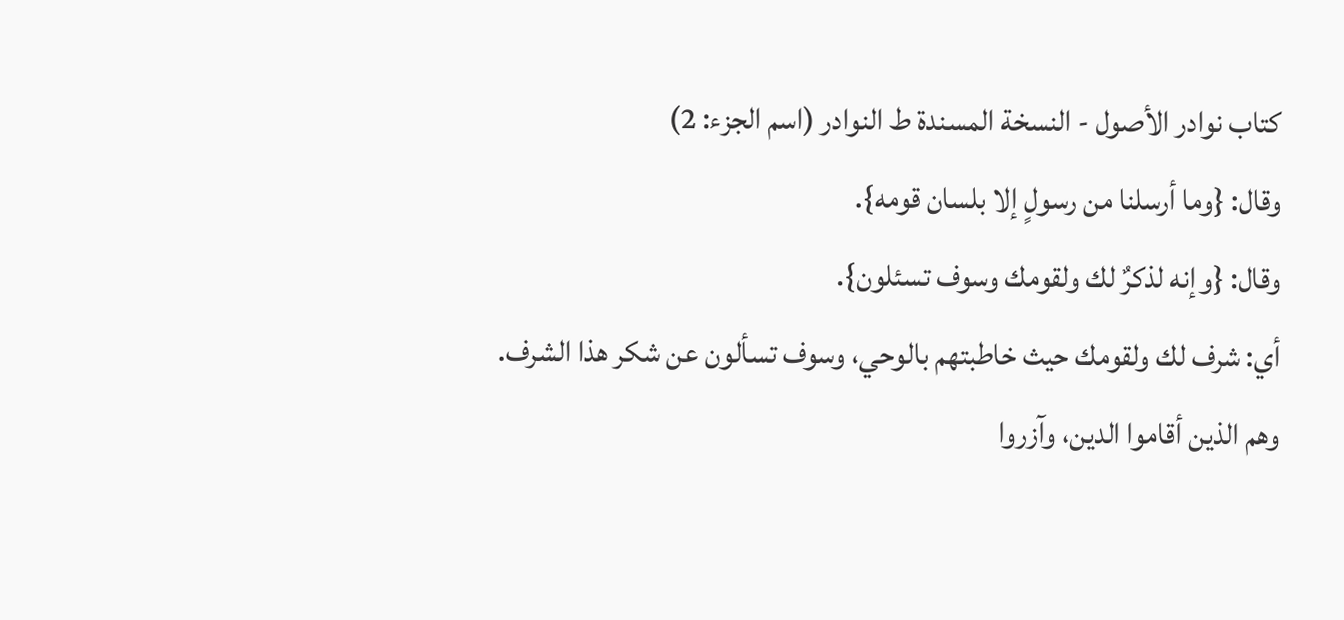كتاب نوادر الأصول - النسخة المسندة ط النوادر (اسم الجزء: 2)
وقال: {وما أرسلنا من رسولٍ إلا بلسان قومه}.
وقال: {وإنه لذكرٌ لك ولقومك وسوف تسئلون}.
أي: شرف لك ولقومك حيث خاطبتهم بالوحي، وسوف تسألون عن شكر هذا الشرف.
وهم الذين أقاموا الدين، وآزروا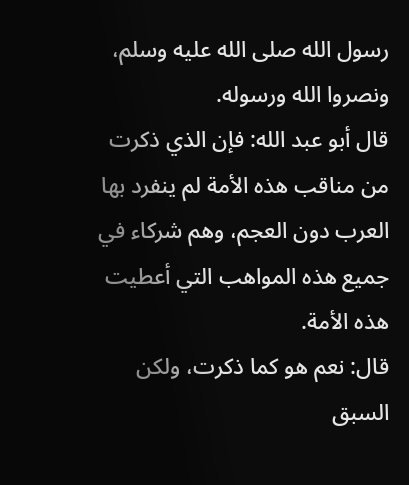رسول الله صلى الله عليه وسلم، ونصروا الله ورسوله.
قال أبو عبد الله: فإن الذي ذكرت من مناقب هذه الأمة لم ينفرد بها العرب دون العجم، وهم شركاء في جميع هذه المواهب التي أعطيت هذه الأمة.
قال: نعم هو كما ذكرت، ولكن السبق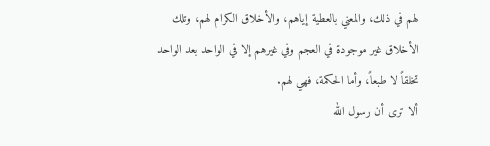لهم في ذلك، والمعني بالعطية إياهم، والأخلاق الكرام لهم، وتلك الأخلاق غير موجودة في العجم وفي غيرهم إلا في الواحد بعد الواحد تخلقاً لا طبعاً، وأما الحكمة، فهي لهم.
ألا ترى أن رسول الله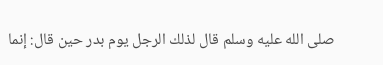صلى الله عليه وسلم قال لذلك الرجل يوم بدر حين قال: إنما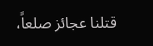قتلنا عجائز صلعاً،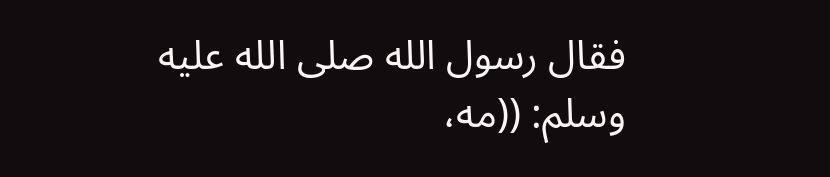فقال رسول الله صلى الله عليه وسلم: ((مه،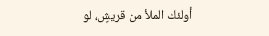أولئك الملأ من قريشٍ، لو